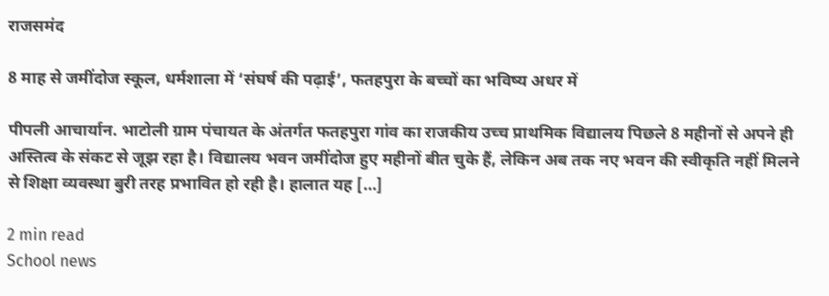राजसमंद

8 माह से जमींदोज स्कूल, धर्मशाला में ‘संघर्ष की पढ़ाई’, फतहपुरा के बच्चों का भविष्य अधर में

पीपली आचार्यान. भाटोली ग्राम पंचायत के अंतर्गत फतहपुरा गांव का राजकीय उच्च प्राथमिक विद्यालय पिछले 8 महीनों से अपने ही अस्तित्व के संकट से जूझ रहा है। विद्यालय भवन जमींदोज हुए महीनों बीत चुके हैं, लेकिन अब तक नए भवन की स्वीकृति नहीं मिलने से शिक्षा व्यवस्था बुरी तरह प्रभावित हो रही है। हालात यह […]

2 min read
School news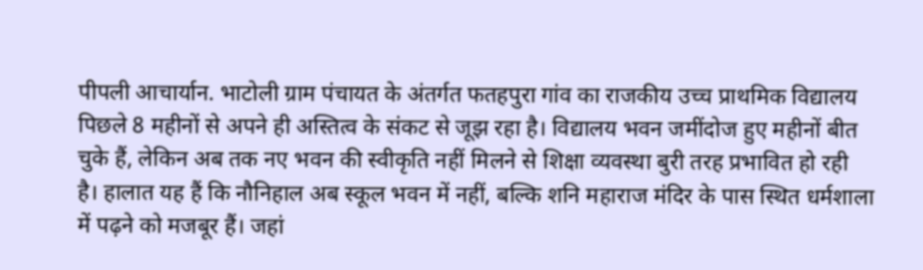पीपली आचार्यान. भाटोली ग्राम पंचायत के अंतर्गत फतहपुरा गांव का राजकीय उच्च प्राथमिक विद्यालय पिछले 8 महीनों से अपने ही अस्तित्व के संकट से जूझ रहा है। विद्यालय भवन जमींदोज हुए महीनों बीत चुके हैं, लेकिन अब तक नए भवन की स्वीकृति नहीं मिलने से शिक्षा व्यवस्था बुरी तरह प्रभावित हो रही है। हालात यह हैं कि नौनिहाल अब स्कूल भवन में नहीं, बल्कि शनि महाराज मंदिर के पास स्थित धर्मशाला में पढ़ने को मजबूर हैं। जहां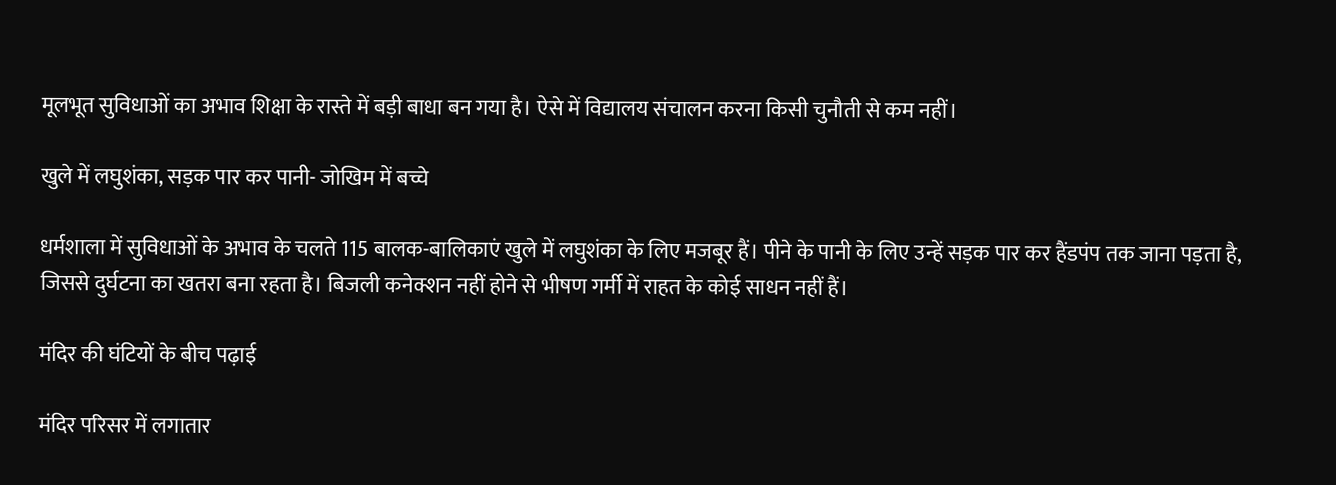मूलभूत सुविधाओं का अभाव शिक्षा के रास्ते में बड़ी बाधा बन गया है। ऐसे में विद्यालय संचालन करना किसी चुनौती से कम नहीं।

खुले में लघुशंका, सड़क पार कर पानी- जोखिम में बच्चे

धर्मशाला में सुविधाओं के अभाव के चलते 115 बालक-बालिकाएं खुले में लघुशंका के लिए मजबूर हैं। पीने के पानी के लिए उन्हें सड़क पार कर हैंडपंप तक जाना पड़ता है, जिससे दुर्घटना का खतरा बना रहता है। बिजली कनेक्शन नहीं होने से भीषण गर्मी में राहत के कोई साधन नहीं हैं।

मंदिर की घंटियों के बीच पढ़ाई

मंदिर परिसर में लगातार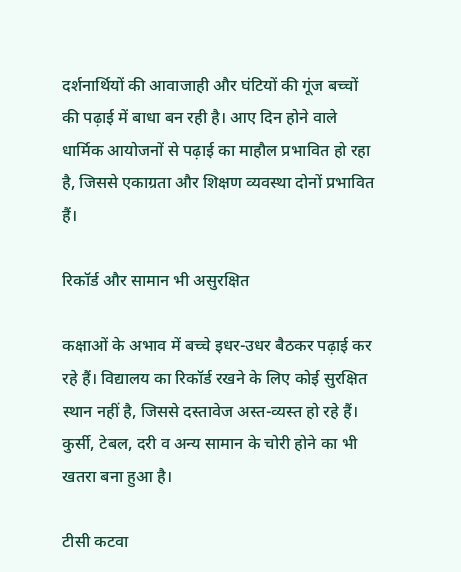दर्शनार्थियों की आवाजाही और घंटियों की गूंज बच्चों की पढ़ाई में बाधा बन रही है। आए दिन होने वाले धार्मिक आयोजनों से पढ़ाई का माहौल प्रभावित हो रहा है, जिससे एकाग्रता और शिक्षण व्यवस्था दोनों प्रभावित हैं।

रिकॉर्ड और सामान भी असुरक्षित

कक्षाओं के अभाव में बच्चे इधर-उधर बैठकर पढ़ाई कर रहे हैं। विद्यालय का रिकॉर्ड रखने के लिए कोई सुरक्षित स्थान नहीं है, जिससे दस्तावेज अस्त-व्यस्त हो रहे हैं। कुर्सी, टेबल, दरी व अन्य सामान के चोरी होने का भी खतरा बना हुआ है।

टीसी कटवा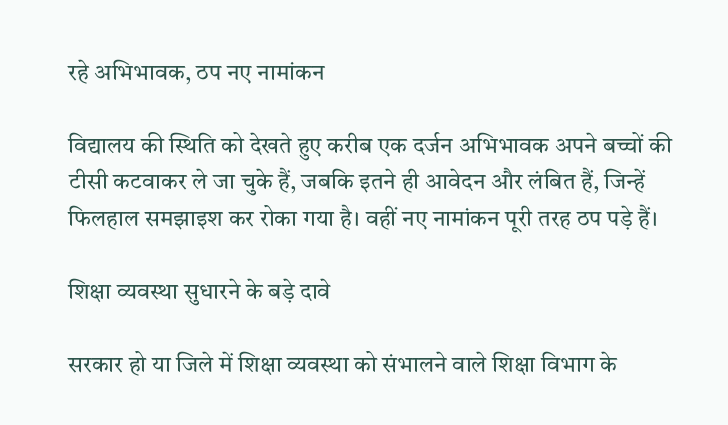रहे अभिभावक, ठप नए नामांकन

विद्यालय की स्थिति को देखते हुए करीब एक दर्जन अभिभावक अपने बच्चों की टीसी कटवाकर ले जा चुके हैं, जबकि इतने ही आवेदन और लंबित हैं, जिन्हें फिलहाल समझाइश कर रोका गया है। वहीं नए नामांकन पूरी तरह ठप पड़े हैं।

शिक्षा व्यवस्था सुधारने के बड़े दावे

सरकार हो या जिले में शिक्षा व्यवस्था को संभालने वाले शिक्षा विभाग के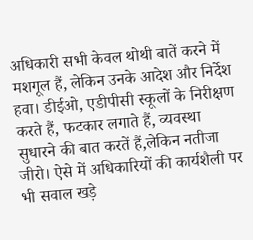अधिकारी सभी केवल थोथी बातें करने में मशगूल हैं, लेकिन उनके आदेश और निर्देश हवा। डीईओ, एडीपीसी स्कूलों के निरीक्षण करते हैं, फटकार लगाते हैं, व्यवस्था सुधारने की बात करतें हैं,लेकिन नतीजा जीरो। ऐसे में अधिकारियों की कार्यशैली पर भी सवाल खड़े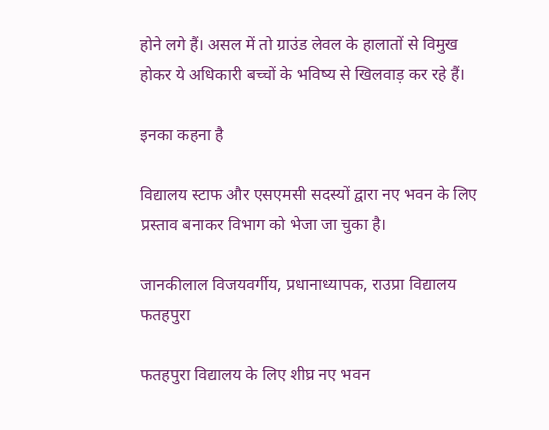होने लगे हैं। असल में तो ग्राउंड लेवल के हालातों से विमुख होकर ये अधिकारी बच्चों के भविष्य से खिलवाड़ कर रहे हैं।

इनका कहना है

विद्यालय स्टाफ और एसएमसी सदस्यों द्वारा नए भवन के लिए प्रस्ताव बनाकर विभाग को भेजा जा चुका है।

जानकीलाल विजयवर्गीय, प्रधानाध्यापक, राउप्रा विद्यालय फतहपुरा

फतहपुरा विद्यालय के लिए शीघ्र नए भवन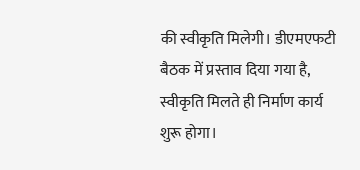की स्वीकृति मिलेगी। डीएमएफटी बैठक में प्रस्ताव दिया गया है, स्वीकृति मिलते ही निर्माण कार्य शुरू होगा।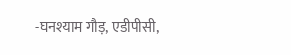-घनश्याम गौड़, एडीपीसी,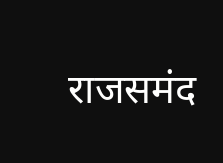राजसमंद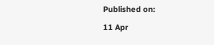Published on:
11 Apr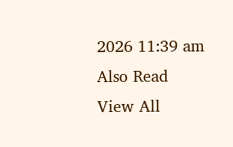2026 11:39 am
Also Read
View All